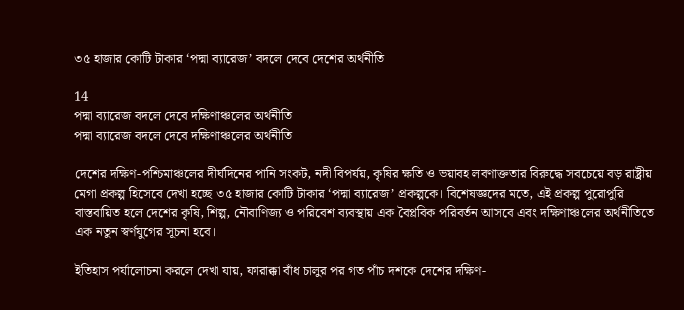৩৫ হাজার কোটি টাকার ‘পদ্মা ব্যারেজ’ বদলে দেবে দেশের অর্থনীতি

14
পদ্মা ব্যারেজ বদলে দেবে দক্ষিণাঞ্চলের অর্থনীতি
পদ্মা ব্যারেজ বদলে দেবে দক্ষিণাঞ্চলের অর্থনীতি

দেশের দক্ষিণ-পশ্চিমাঞ্চলের দীর্ঘদিনের পানি সংকট, নদী বিপর্যয়, কৃষির ক্ষতি ও ভয়াবহ লবণাক্ততার বিরুদ্ধে সবচেয়ে বড় রাষ্ট্রীয় মেগা প্রকল্প হিসেবে দেখা হচ্ছে ৩৫ হাজার কোটি টাকার ‘পদ্মা ব্যারেজ’ প্রকল্পকে। বিশেষজ্ঞদের মতে, এই প্রকল্প পুরোপুরি বাস্তবায়িত হলে দেশের কৃষি, শিল্প, নৌবাণিজ্য ও পরিবেশ ব্যবস্থায় এক বৈপ্লবিক পরিবর্তন আসবে এবং দক্ষিণাঞ্চলের অর্থনীতিতে এক নতুন স্বর্ণযুগের সূচনা হবে।

ইতিহাস পর্যালোচনা করলে দেখা যায়, ফারাক্কা বাঁধ চালুর পর গত পাঁচ দশকে দেশের দক্ষিণ-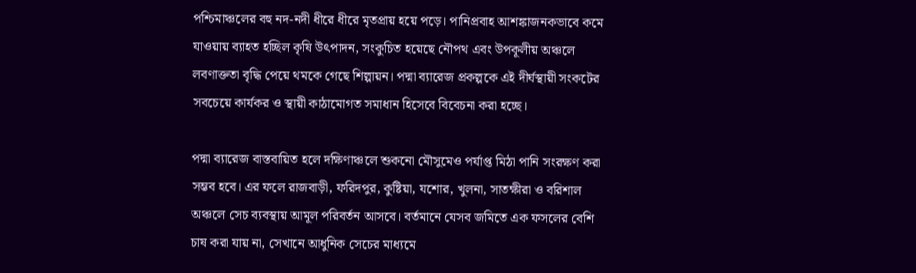পশ্চিমাঞ্চলের বহু নদ-নদী ধীরে ধীরে মৃতপ্রায় হয়ে পড়ে। পানিপ্রবাহ আশঙ্কাজনকভাবে কমে যাওয়ায় ব্যাহত হচ্ছিল কৃষি উৎপাদন, সংকুচিত হয়েছে নৌপথ এবং উপকূলীয় অঞ্চলে লবণাক্ততা বৃদ্ধি পেয়ে থমকে গেছে শিল্পায়ন। পদ্মা ব্যারেজ প্রকল্পকে এই দীর্ঘস্থায়ী সংকটের সবচেয়ে কার্যকর ও স্থায়ী কাঠামোগত সমাধান হিসেবে বিবেচনা করা হচ্ছে।

পদ্মা ব্যারেজ বাস্তবায়িত হলে দক্ষিণাঞ্চলে শুকনো মৌসুমেও পর্যাপ্ত মিঠা পানি সংরক্ষণ করা সম্ভব হবে। এর ফলে রাজবাড়ী, ফরিদপুর, কুষ্টিয়া, যশোর, খুলনা, সাতক্ষীরা ও বরিশাল অঞ্চলে সেচ ব্যবস্থায় আমূল পরিবর্তন আসবে। বর্তমানে যেসব জমিতে এক ফসলের বেশি চাষ করা যায় না, সেখানে আধুনিক সেচের মাধ্যমে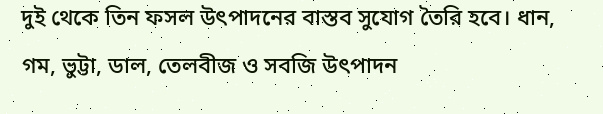দুই থেকে তিন ফসল উৎপাদনের বাস্তব সুযোগ তৈরি হবে। ধান, গম, ভুট্টা, ডাল, তেলবীজ ও সবজি উৎপাদন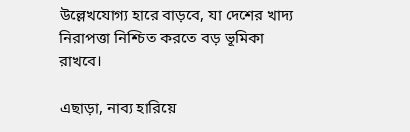উল্লেখযোগ্য হারে বাড়বে, যা দেশের খাদ্য নিরাপত্তা নিশ্চিত করতে বড় ভূমিকা রাখবে।

এছাড়া, নাব্য হারিয়ে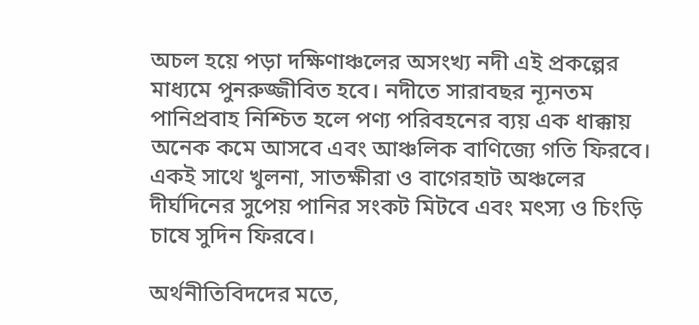অচল হয়ে পড়া দক্ষিণাঞ্চলের অসংখ্য নদী এই প্রকল্পের মাধ্যমে পুনরুজ্জীবিত হবে। নদীতে সারাবছর ন্যূনতম পানিপ্রবাহ নিশ্চিত হলে পণ্য পরিবহনের ব্যয় এক ধাক্কায় অনেক কমে আসবে এবং আঞ্চলিক বাণিজ্যে গতি ফিরবে। একই সাথে খুলনা, সাতক্ষীরা ও বাগেরহাট অঞ্চলের দীর্ঘদিনের সুপেয় পানির সংকট মিটবে এবং মৎস্য ও চিংড়ি চাষে সুদিন ফিরবে।

অর্থনীতিবিদদের মতে,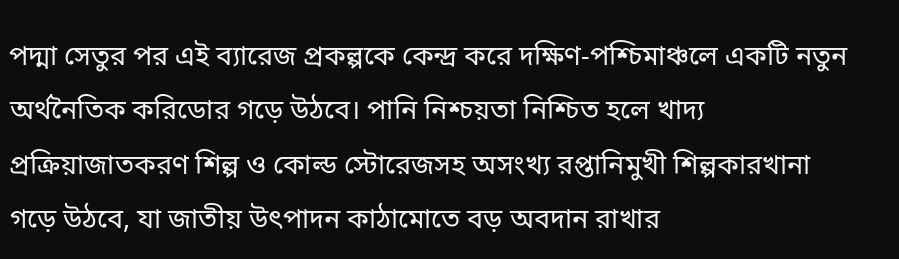পদ্মা সেতুর পর এই ব্যারেজ প্রকল্পকে কেন্দ্র করে দক্ষিণ-পশ্চিমাঞ্চলে একটি নতুন অর্থনৈতিক করিডোর গড়ে উঠবে। পানি নিশ্চয়তা নিশ্চিত হলে খাদ্য প্রক্রিয়াজাতকরণ শিল্প ও কোল্ড স্টোরেজসহ অসংখ্য রপ্তানিমুখী শিল্পকারখানা গড়ে উঠবে, যা জাতীয় উৎপাদন কাঠামোতে বড় অবদান রাখার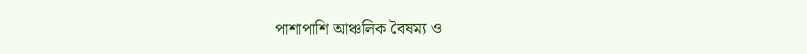পাশাপাশি আঞ্চলিক বৈষম্য ও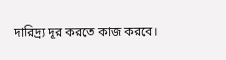দারিদ্র্য দূর করতে কাজ করবে।